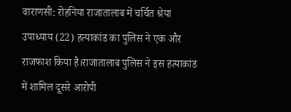वाराणसी: रोहनिया राजातालाब में चर्चित श्रेया उपाध्याय (22) हत्याकांड का पुलिस ने एक और राजफाश किया है।राजातालाब पुलिस ने इस हत्याकांड में शामिल दूसरे आरोपी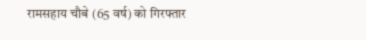रामसहाय चौबे (65 वर्ष) को गिरफ्तार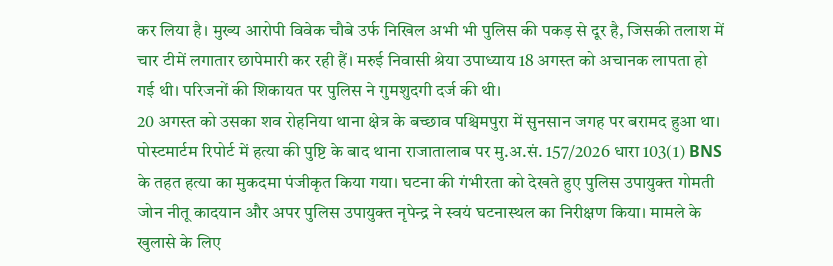कर लिया है। मुख्य आरोपी विवेक चौबे उर्फ निखिल अभी भी पुलिस की पकड़ से दूर है, जिसकी तलाश में चार टीमें लगातार छापेमारी कर रही हैं। मरुई निवासी श्रेया उपाध्याय 18 अगस्त को अचानक लापता हो गई थी। परिजनों की शिकायत पर पुलिस ने गुमशुदगी दर्ज की थी।
20 अगस्त को उसका शव रोहनिया थाना क्षेत्र के बच्छाव पश्चिमपुरा में सुनसान जगह पर बरामद हुआ था। पोस्टमार्टम रिपोर्ट में हत्या की पुष्टि के बाद थाना राजातालाब पर मु.अ.सं. 157/2026 धारा 103(1) BNS के तहत हत्या का मुकदमा पंजीकृत किया गया। घटना की गंभीरता को देखते हुए पुलिस उपायुक्त गोमती जोन नीतू कादयान और अपर पुलिस उपायुक्त नृपेन्द्र ने स्वयं घटनास्थल का निरीक्षण किया। मामले के खुलासे के लिए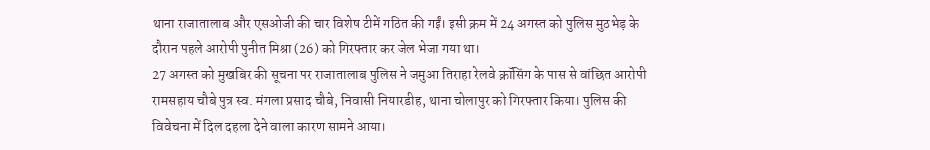थाना राजातालाब और एसओजी की चार विशेष टीमें गठित की गईं। इसी क्रम में 24 अगस्त को पुलिस मुठभेड़ के दौरान पहले आरोपी पुनीत मिश्रा (26) को गिरफ्तार कर जेल भेजा गया था।
27 अगस्त को मुखबिर की सूचना पर राजातालाब पुलिस ने जमुआ तिराहा रेलवे क्रॉसिंग के पास से वांछित आरोपी रामसहाय चौबे पुत्र स्व. मंगला प्रसाद चौबे, निवासी नियारडीह, थाना चोलापुर को गिरफ्तार किया। पुलिस की विवेचना में दिल दहला देने वाला कारण सामने आया।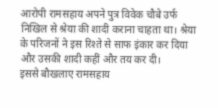आरोपी रामसहाय अपने पुत्र विवेक चौबे उर्फ निखिल से श्रेया की शादी कराना चाहता था। श्रेया के परिजनों ने इस रिश्ते से साफ इंकार कर दिया और उसकी शादी कहीं और तय कर दी।
इससे बौखलाए रामसहाय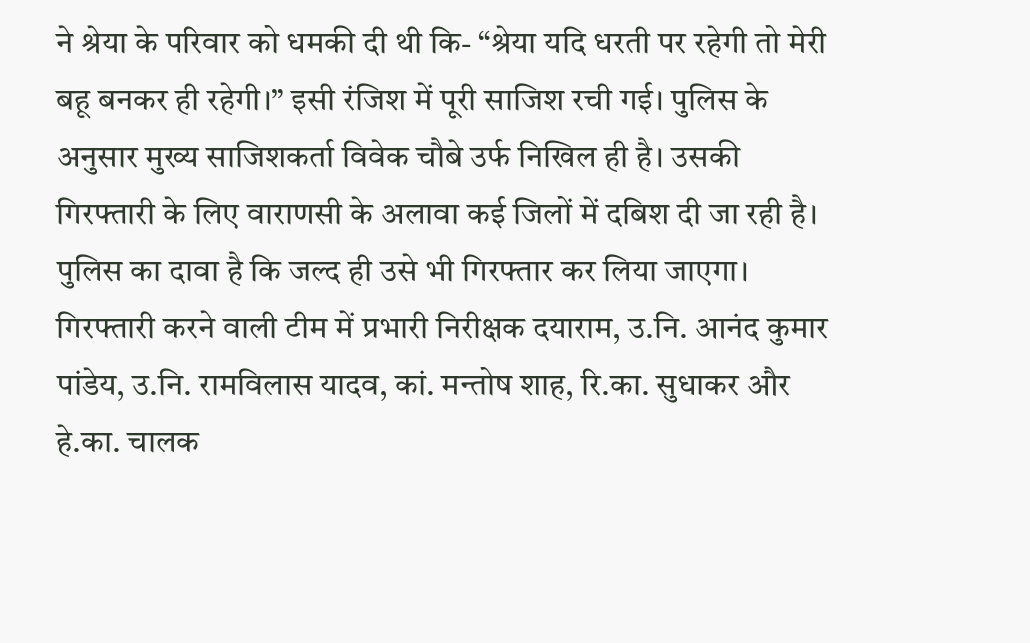ने श्रेया के परिवार को धमकी दी थी कि- “श्रेया यदि धरती पर रहेगी तो मेरी बहू बनकर ही रहेगी।” इसी रंजिश में पूरी साजिश रची गई। पुलिस के अनुसार मुख्य साजिशकर्ता विवेक चौबे उर्फ निखिल ही है। उसकी गिरफ्तारी के लिए वाराणसी के अलावा कई जिलों में दबिश दी जा रही है। पुलिस का दावा है कि जल्द ही उसे भी गिरफ्तार कर लिया जाएगा। गिरफ्तारी करने वाली टीम में प्रभारी निरीक्षक दयाराम, उ.नि. आनंद कुमार पांडेय, उ.नि. रामविलास यादव, कां. मन्तोष शाह, रि.का. सुधाकर और हे.का. चालक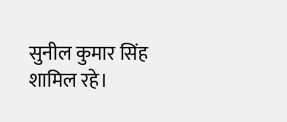सुनील कुमार सिंह शामिल रहे।